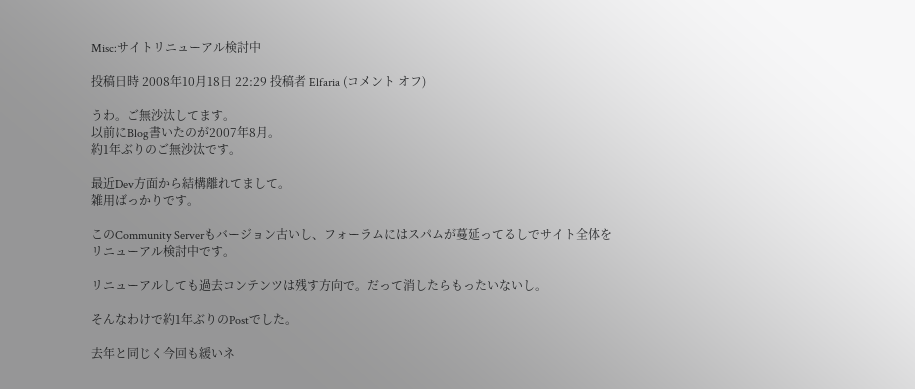Misc:サイトリニューアル検討中

投稿日時 2008年10月18日 22:29 投稿者 Elfaria (コメント オフ)

うわ。ご無沙汰してます。
以前にBlog書いたのが2007年8月。
約1年ぶりのご無沙汰です。

最近Dev方面から結構離れてまして。
雑用ばっかりです。

このCommunity Serverもバージョン古いし、フォーラムにはスパムが蔓延ってるしでサイト全体をリニューアル検討中です。

リニューアルしても過去コンテンツは残す方向で。だって消したらもったいないし。

そんなわけで約1年ぶりのPostでした。

去年と同じく今回も緩いネ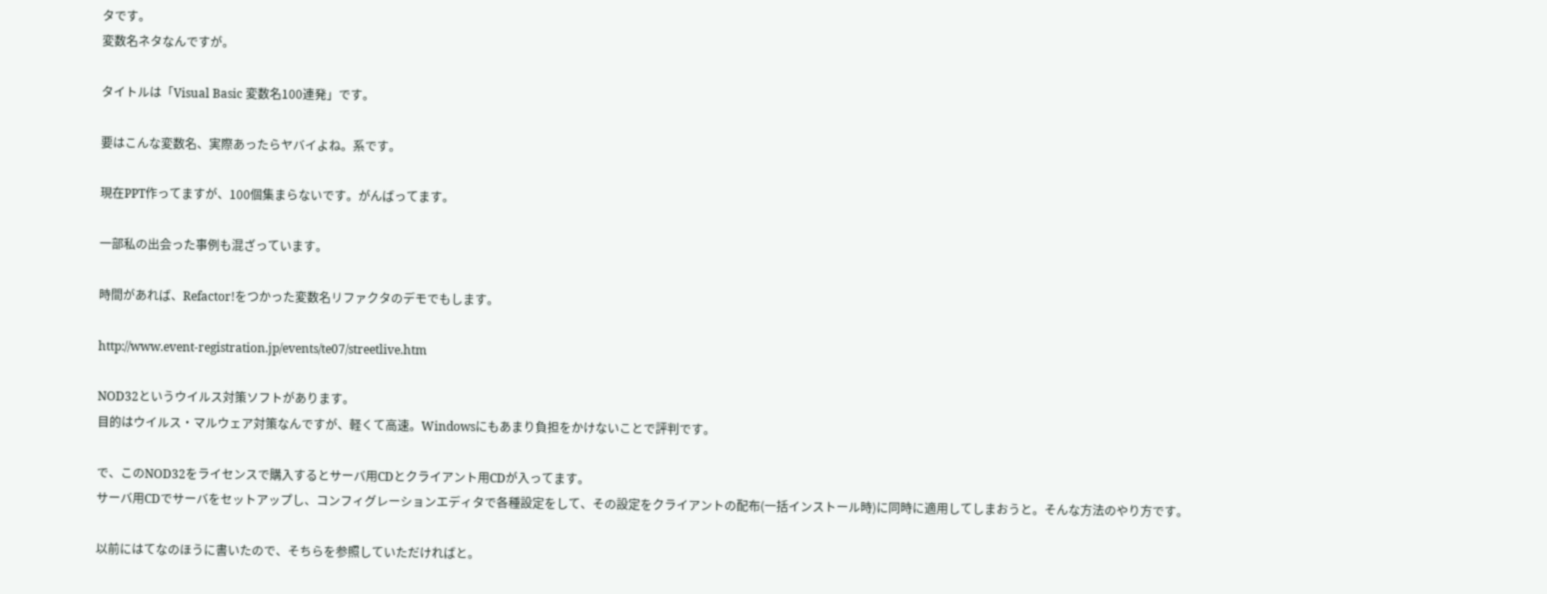タです。
変数名ネタなんですが。

タイトルは「Visual Basic 変数名100連発」です。

要はこんな変数名、実際あったらヤバイよね。系です。

現在PPT作ってますが、100個集まらないです。がんばってます。

一部私の出会った事例も混ざっています。

時間があれば、Refactor!をつかった変数名リファクタのデモでもします。

http://www.event-registration.jp/events/te07/streetlive.htm

NOD32というウイルス対策ソフトがあります。
目的はウイルス・マルウェア対策なんですが、軽くて高速。Windowsにもあまり負担をかけないことで評判です。

で、このNOD32をライセンスで購入するとサーバ用CDとクライアント用CDが入ってます。
サーバ用CDでサーバをセットアップし、コンフィグレーションエディタで各種設定をして、その設定をクライアントの配布(一括インストール時)に同時に適用してしまおうと。そんな方法のやり方です。

以前にはてなのほうに書いたので、そちらを参照していただければと。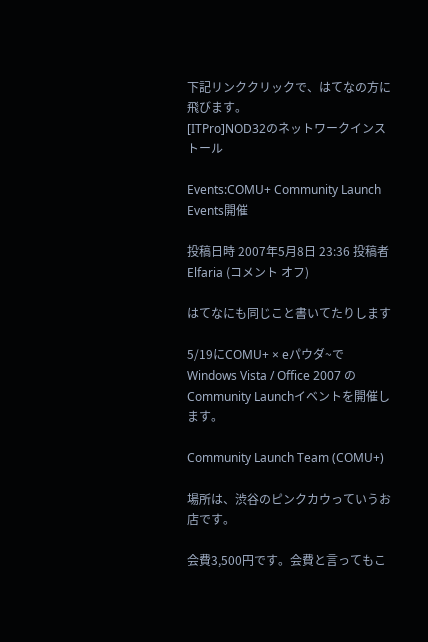下記リンククリックで、はてなの方に飛びます。
[ITPro]NOD32のネットワークインストール

Events:COMU+ Community Launch Events開催

投稿日時 2007年5月8日 23:36 投稿者 Elfaria (コメント オフ)

はてなにも同じこと書いてたりします

5/19にCOMU+ × eパウダ~で Windows Vista / Office 2007 のCommunity Launchイベントを開催します。

Community Launch Team (COMU+)

場所は、渋谷のピンクカウっていうお店です。

会費3,500円です。会費と言ってもこ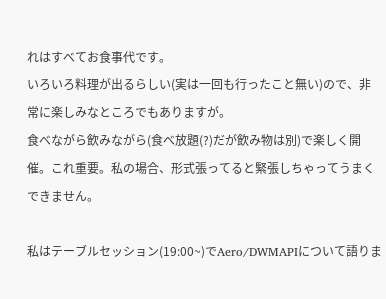れはすべてお食事代です。
いろいろ料理が出るらしい(実は一回も行ったこと無い)ので、非常に楽しみなところでもありますが。
食べながら飲みながら(食べ放題(?)だが飲み物は別)で楽しく開催。これ重要。私の場合、形式張ってると緊張しちゃってうまくできません。

私はテーブルセッション(19:00~)でAero/DWMAPIについて語りま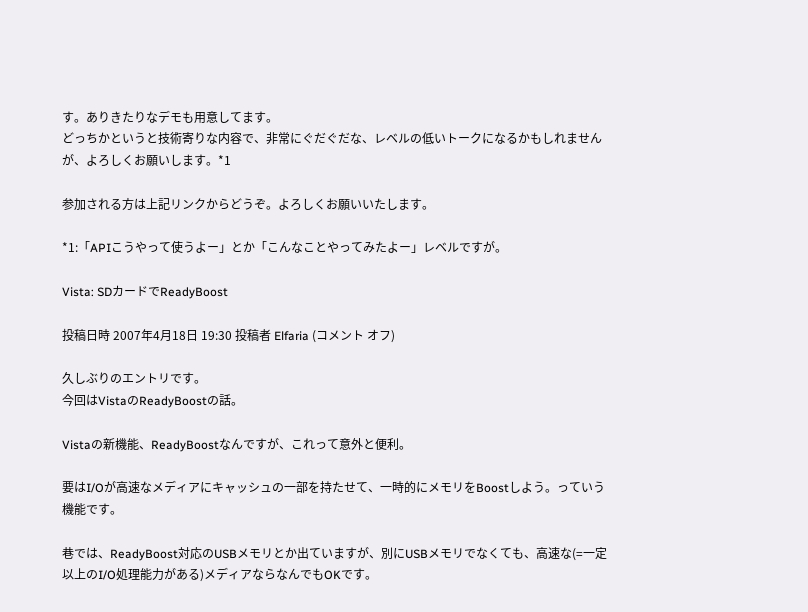す。ありきたりなデモも用意してます。
どっちかというと技術寄りな内容で、非常にぐだぐだな、レベルの低いトークになるかもしれませんが、よろしくお願いします。*1

参加される方は上記リンクからどうぞ。よろしくお願いいたします。

*1:「APIこうやって使うよー」とか「こんなことやってみたよー」レベルですが。

Vista: SDカードでReadyBoost

投稿日時 2007年4月18日 19:30 投稿者 Elfaria (コメント オフ)

久しぶりのエントリです。
今回はVistaのReadyBoostの話。

Vistaの新機能、ReadyBoostなんですが、これって意外と便利。

要はI/Oが高速なメディアにキャッシュの一部を持たせて、一時的にメモリをBoostしよう。っていう機能です。

巷では、ReadyBoost対応のUSBメモリとか出ていますが、別にUSBメモリでなくても、高速な(=一定以上のI/O処理能力がある)メディアならなんでもOKです。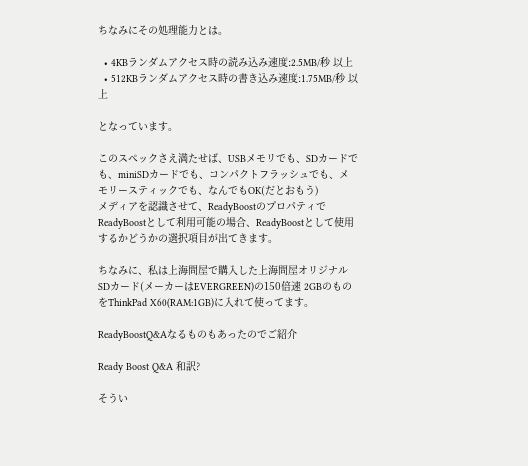ちなみにその処理能力とは。

  • 4KBランダムアクセス時の読み込み速度:2.5MB/秒 以上
  • 512KBランダムアクセス時の書き込み速度:1.75MB/秒 以上

となっています。

このスペックさえ満たせば、USBメモリでも、SDカードでも、miniSDカードでも、コンパクトフラッシュでも、メモリースティックでも、なんでもOK(だとおもう)
メディアを認識させて、ReadyBoostのプロパティでReadyBoostとして利用可能の場合、ReadyBoostとして使用するかどうかの選択項目が出てきます。

ちなみに、私は上海問屋で購入した上海問屋オリジナルSDカード(メーカーはEVERGREEN)の150倍速 2GBのものをThinkPad X60(RAM:1GB)に入れて使ってます。

ReadyBoostQ&Aなるものもあったのでご紹介

Ready Boost Q&A 和訳?

そうい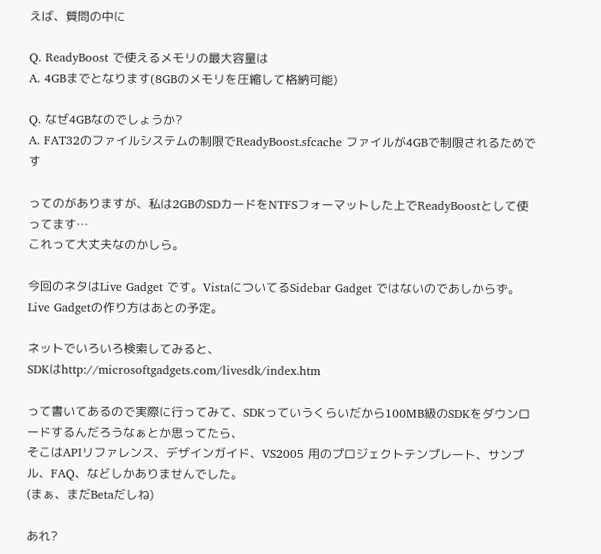えば、質問の中に

Q. ReadyBoost で使えるメモリの最大容量は
A. 4GBまでとなります(8GBのメモリを圧縮して格納可能)

Q. なぜ4GBなのでしょうか?
A. FAT32のファイルシステムの制限でReadyBoost.sfcache ファイルが4GBで制限されるためです

ってのがありますが、私は2GBのSDカードをNTFSフォーマットした上でReadyBoostとして使ってます…
これって大丈夫なのかしら。

今回のネタはLive Gadget です。VistaについてるSidebar Gadget ではないのであしからず。
Live Gadgetの作り方はあとの予定。

ネットでいろいろ検索してみると、
SDKはhttp://microsoftgadgets.com/livesdk/index.htm

って書いてあるので実際に行ってみて、SDKっていうくらいだから100MB級のSDKをダウンロードするんだろうなぁとか思ってたら、
そこはAPIリファレンス、デザインガイド、VS2005 用のプロジェクトテンプレート、サンプル、FAQ、などしかありませんでした。
(まぁ、まだBetaだしね)

あれ?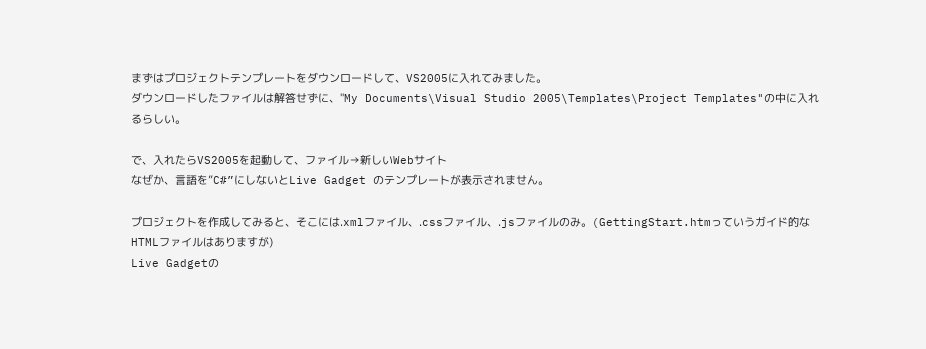まずはプロジェクトテンプレートをダウンロードして、VS2005に入れてみました。
ダウンロードしたファイルは解答せずに、"My Documents\Visual Studio 2005\Templates\Project Templates"の中に入れるらしい。

で、入れたらVS2005を起動して、ファイル→新しいWebサイト
なぜか、言語を”C#”にしないとLive Gadget のテンプレートが表示されません。

プロジェクトを作成してみると、そこには.xmlファイル、.cssファイル、.jsファイルのみ。(GettingStart.htmっていうガイド的なHTMLファイルはありますが)
Live Gadgetの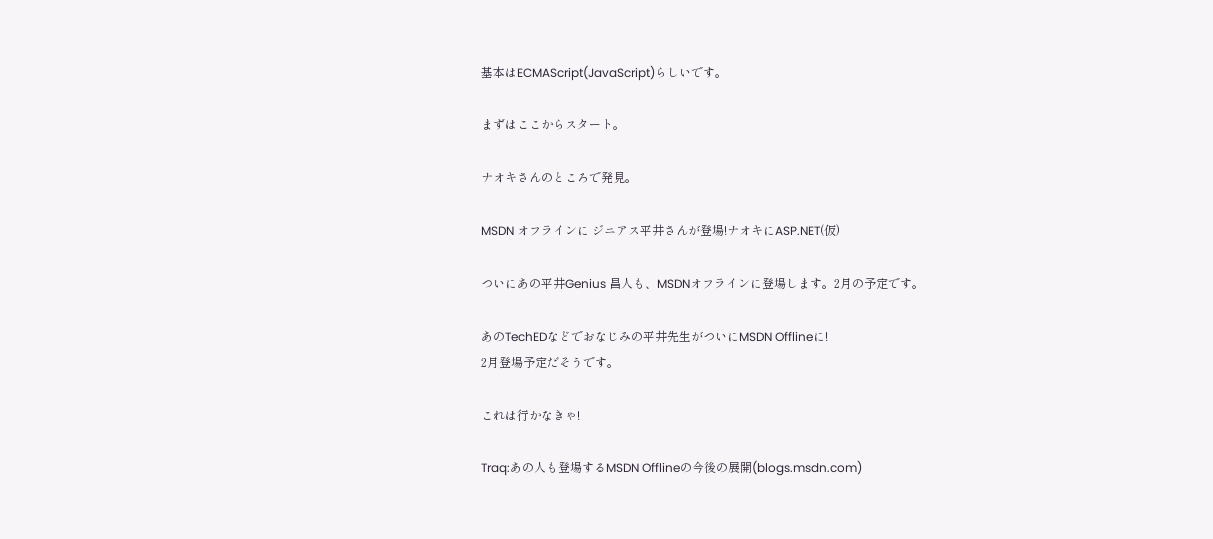基本はECMAScript(JavaScript)らしいです。

まずはここからスタート。

ナオキさんのところで発見。

MSDN オフラインに ジニアス平井さんが登場!ナオキにASP.NET(仮)

ついにあの平井Genius 昌人も、MSDNオフラインに登場します。2月の予定です。

あのTechEDなどでおなじみの平井先生がついにMSDN Offlineに!
2月登場予定だそうです。

これは行かなきゃ!

Traq:あの人も登場するMSDN Offlineの今後の展開(blogs.msdn.com)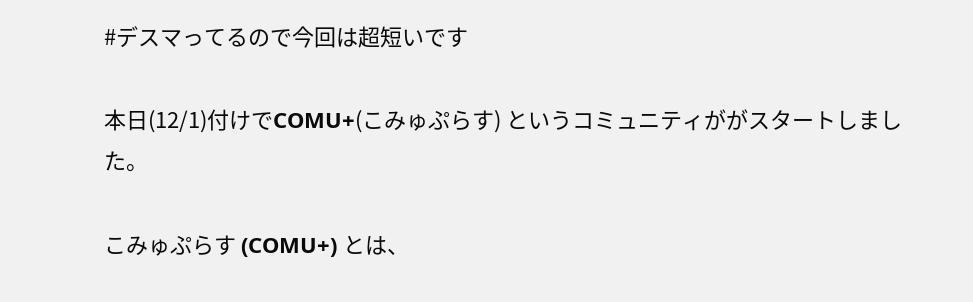#デスマってるので今回は超短いです

本日(12/1)付けでCOMU+(こみゅぷらす) というコミュニティががスタートしました。

こみゅぷらす (COMU+) とは、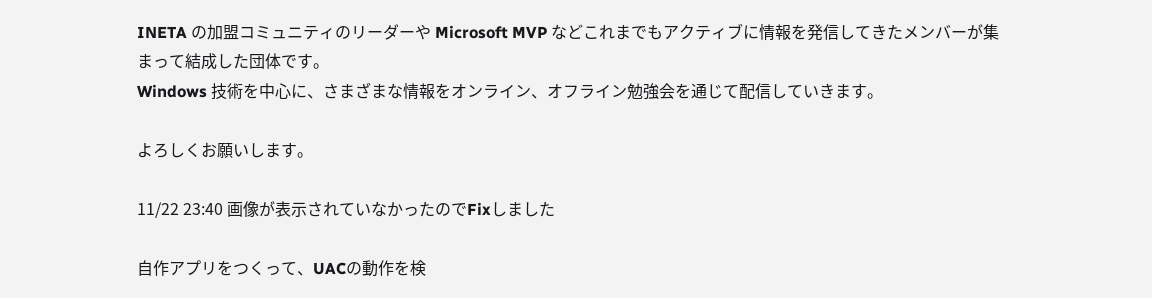INETA の加盟コミュニティのリーダーや Microsoft MVP などこれまでもアクティブに情報を発信してきたメンバーが集まって結成した団体です。
Windows 技術を中心に、さまざまな情報をオンライン、オフライン勉強会を通じて配信していきます。

よろしくお願いします。

11/22 23:40 画像が表示されていなかったのでFixしました

自作アプリをつくって、UACの動作を検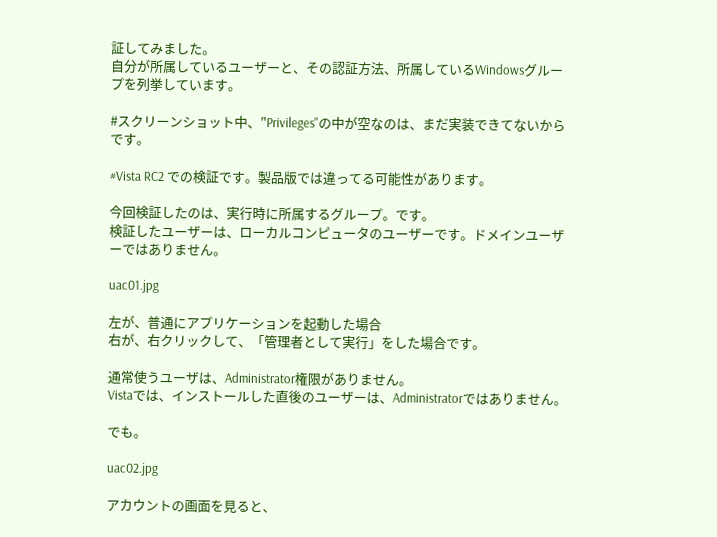証してみました。
自分が所属しているユーザーと、その認証方法、所属しているWindowsグループを列挙しています。

#スクリーンショット中、"Privileges"の中が空なのは、まだ実装できてないからです。

#Vista RC2 での検証です。製品版では違ってる可能性があります。

今回検証したのは、実行時に所属するグループ。です。
検証したユーザーは、ローカルコンピュータのユーザーです。ドメインユーザーではありません。

uac01.jpg

左が、普通にアプリケーションを起動した場合
右が、右クリックして、「管理者として実行」をした場合です。

通常使うユーザは、Administrator権限がありません。
Vistaでは、インストールした直後のユーザーは、Administratorではありません。

でも。

uac02.jpg

アカウントの画面を見ると、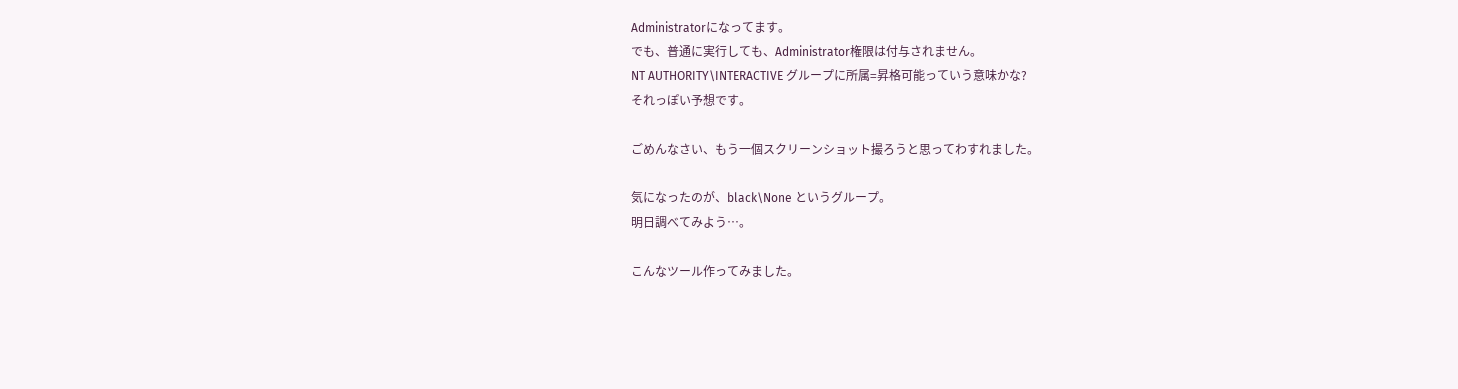Administratorになってます。
でも、普通に実行しても、Administrator権限は付与されません。
NT AUTHORITY\INTERACTIVE グループに所属=昇格可能っていう意味かな?
それっぽい予想です。

ごめんなさい、もう一個スクリーンショット撮ろうと思ってわすれました。

気になったのが、black\None というグループ。
明日調べてみよう…。

こんなツール作ってみました。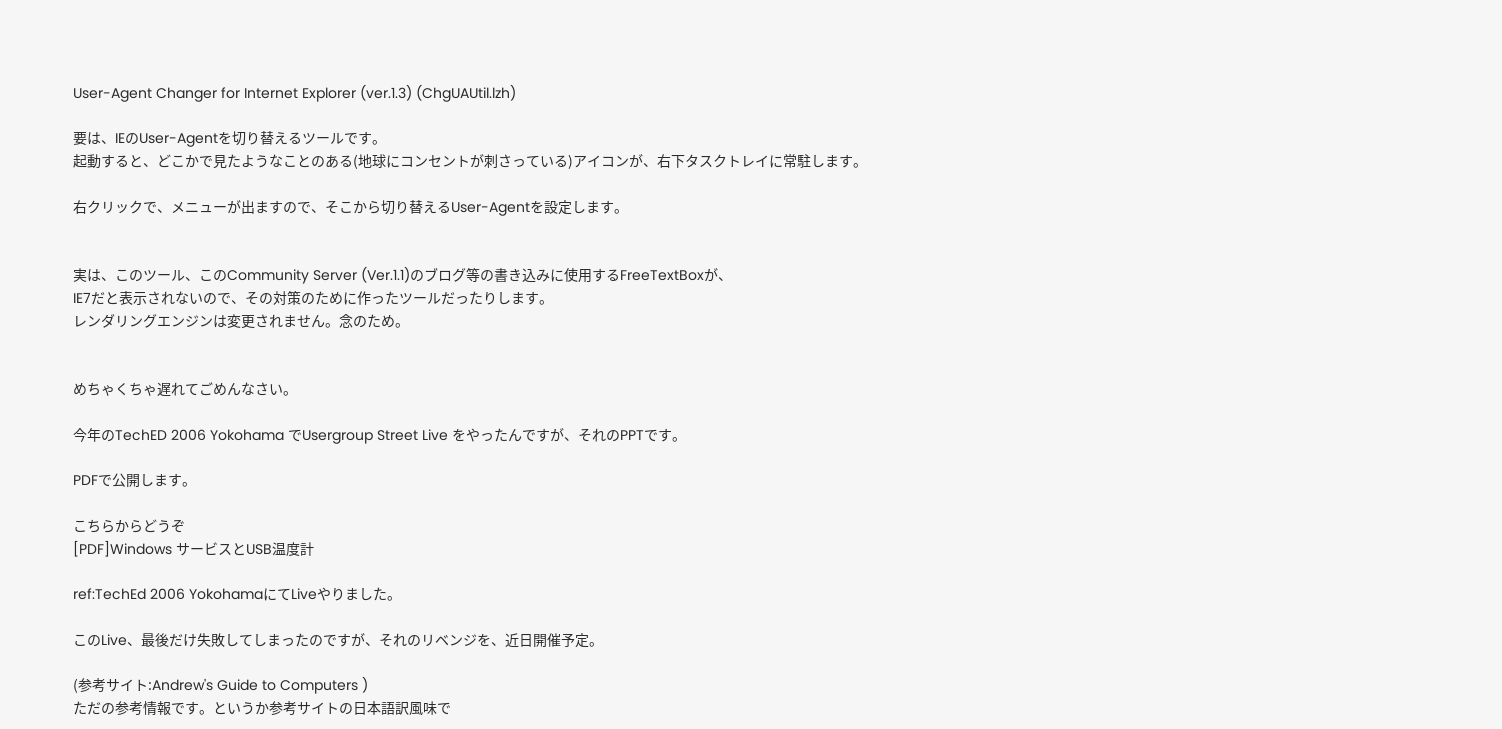User-Agent Changer for Internet Explorer (ver.1.3) (ChgUAUtil.lzh)

要は、IEのUser-Agentを切り替えるツールです。
起動すると、どこかで見たようなことのある(地球にコンセントが刺さっている)アイコンが、右下タスクトレイに常駐します。

右クリックで、メニューが出ますので、そこから切り替えるUser-Agentを設定します。


実は、このツール、このCommunity Server (Ver.1.1)のブログ等の書き込みに使用するFreeTextBoxが、
IE7だと表示されないので、その対策のために作ったツールだったりします。
レンダリングエンジンは変更されません。念のため。


めちゃくちゃ遅れてごめんなさい。

今年のTechED 2006 Yokohama でUsergroup Street Live をやったんですが、それのPPTです。

PDFで公開します。

こちらからどうぞ
[PDF]Windows サービスとUSB温度計

ref:TechEd 2006 YokohamaにてLiveやりました。

このLive、最後だけ失敗してしまったのですが、それのリベンジを、近日開催予定。

(参考サイト:Andrew's Guide to Computers )
ただの参考情報です。というか参考サイトの日本語訳風味で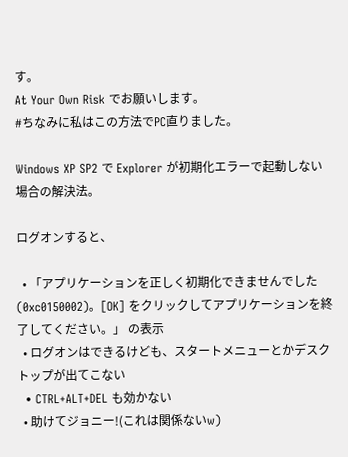す。
At Your Own Risk でお願いします。
#ちなみに私はこの方法でPC直りました。

Windows XP SP2 で Explorer が初期化エラーで起動しない場合の解決法。

ログオンすると、

  • 「アプリケーションを正しく初期化できませんでした (0xc0150002)。[OK] をクリックしてアプリケーションを終了してください。」 の表示
  • ログオンはできるけども、スタートメニューとかデスクトップが出てこない
  • CTRL+ALT+DEL も効かない
  • 助けてジョニー!(これは関係ないw)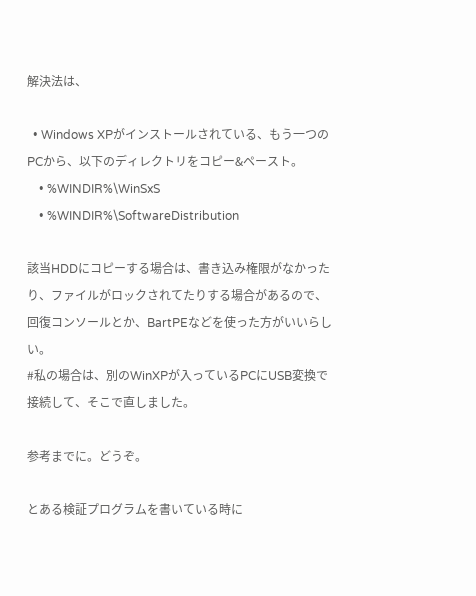解決法は、

  • Windows XPがインストールされている、もう一つのPCから、以下のディレクトリをコピー&ペースト。
    • %WINDIR%\WinSxS
    • %WINDIR%\SoftwareDistribution

該当HDDにコピーする場合は、書き込み権限がなかったり、ファイルがロックされてたりする場合があるので、回復コンソールとか、BartPEなどを使った方がいいらしい。
#私の場合は、別のWinXPが入っているPCにUSB変換で接続して、そこで直しました。

参考までに。どうぞ。

とある検証プログラムを書いている時に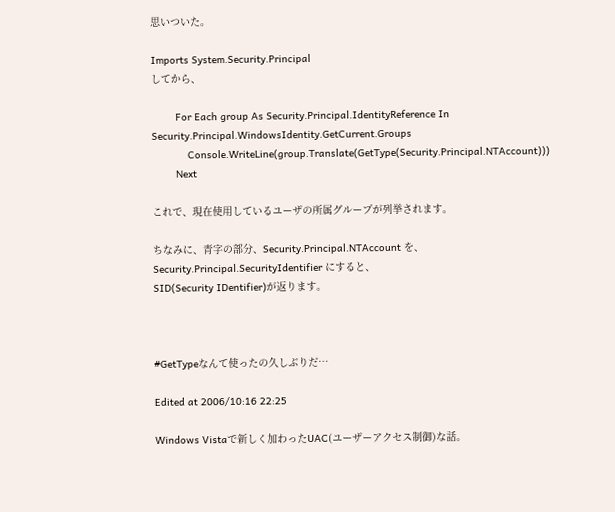思いついた。

Imports System.Security.Principal
してから、

        For Each group As Security.Principal.IdentityReference In Security.Principal.WindowsIdentity.GetCurrent.Groups
            Console.WriteLine(group.Translate(GetType(Security.Principal.NTAccount)))
        Next

これで、現在使用しているユーザの所属グループが列挙されます。

ちなみに、青字の部分、Security.Principal.NTAccount を、Security.Principal.SecurityIdentifier にすると、
SID(Security IDentifier)が返ります。



#GetTypeなんて使ったの久しぶりだ…

Edited at 2006/10:16 22:25

Windows Vistaで新しく加わったUAC(ユーザーアクセス制御)な話。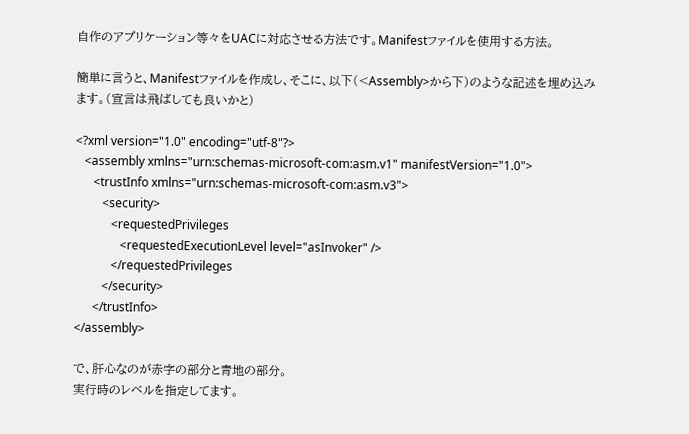自作のアプリケーション等々をUACに対応させる方法です。Manifestファイルを使用する方法。

簡単に言うと、Manifestファイルを作成し、そこに、以下(<Assembly>から下)のような記述を埋め込みます。(宣言は飛ばしても良いかと)

<?xml version="1.0" encoding="utf-8"?>
   <assembly xmlns="urn:schemas-microsoft-com:asm.v1" manifestVersion="1.0">
      <trustInfo xmlns="urn:schemas-microsoft-com:asm.v3">
         <security>
            <requestedPrivileges
               <requestedExecutionLevel level="asInvoker" />
            </requestedPrivileges
         </security>
      </trustInfo>
</assembly>

で、肝心なのが赤字の部分と青地の部分。
実行時のレベルを指定してます。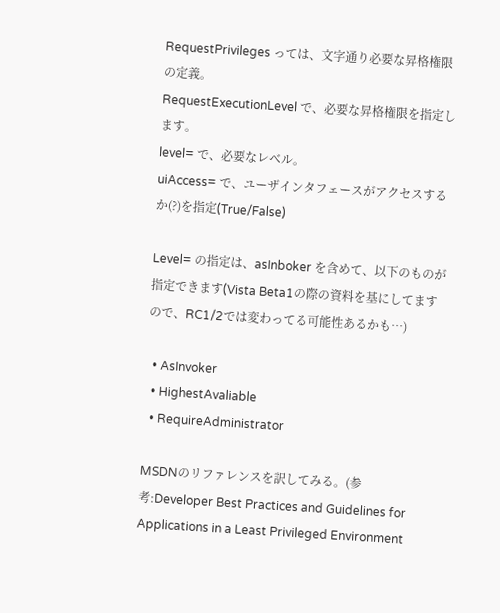RequestPrivileges っては、文字通り必要な昇格権限の定義。
RequestExecutionLevel で、必要な昇格権限を指定します。
level= で、必要なレベル。
uiAccess= で、ユーザインタフェースがアクセスするか(?)を指定(True/False)

Level= の指定は、asInboker を含めて、以下のものが指定できます(Vista Beta1の際の資料を基にしてますので、RC1/2では変わってる可能性あるかも…)

  • AsInvoker
  • HighestAvaliable
  • RequireAdministrator

MSDNのリファレンスを訳してみる。(参考:Developer Best Practices and Guidelines for Applications in a Least Privileged Environment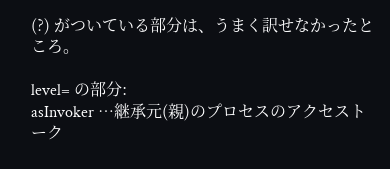(?) がついている部分は、うまく訳せなかったところ。

level= の部分:
asInvoker …継承元(親)のプロセスのアクセストーク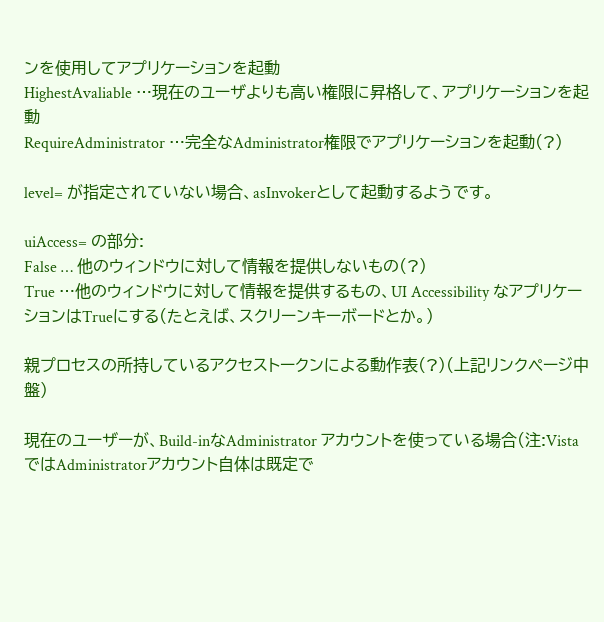ンを使用してアプリケーションを起動
HighestAvaliable …現在のユーザよりも高い権限に昇格して、アプリケーションを起動
RequireAdministrator …完全なAdministrator権限でアプリケーションを起動(?)

level= が指定されていない場合、asInvokerとして起動するようです。

uiAccess= の部分:
False … 他のウィンドウに対して情報を提供しないもの(?)
True …他のウィンドウに対して情報を提供するもの、UI Accessibility なアプリケーションはTrueにする(たとえば、スクリーンキーボードとか。)

親プロセスの所持しているアクセストークンによる動作表(?)(上記リンクページ中盤)

現在のユーザーが、Build-inなAdministrator アカウントを使っている場合(注:VistaではAdministratorアカウント自体は既定で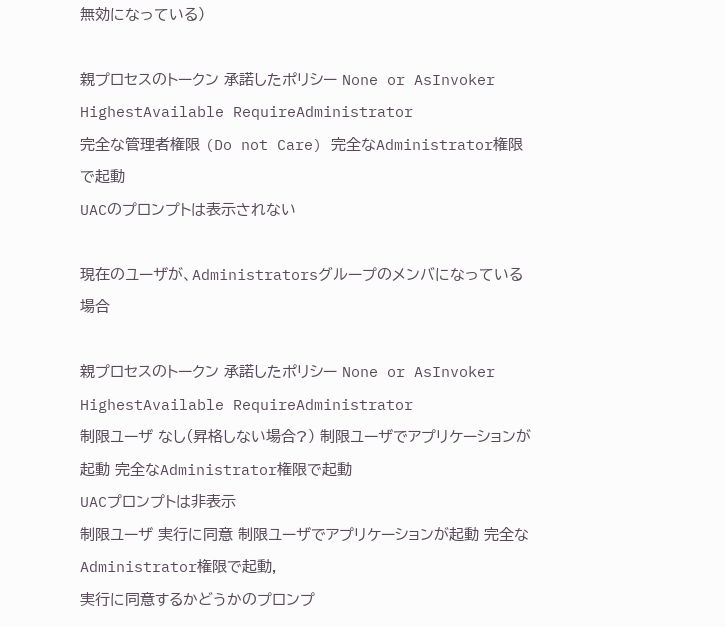無効になっている)

親プロセスのトークン 承諾したポリシー None or AsInvoker HighestAvailable RequireAdministrator
完全な管理者権限 (Do not Care) 完全なAdministrator権限で起動
UACのプロンプトは表示されない

現在のユーザが、Administratorsグループのメンバになっている場合

親プロセスのトークン 承諾したポリシー None or AsInvoker HighestAvailable RequireAdministrator
制限ユーザ なし(昇格しない場合?) 制限ユーザでアプリケーションが起動 完全なAdministrator権限で起動
UACプロンプトは非表示
制限ユーザ 実行に同意 制限ユーザでアプリケーションが起動 完全なAdministrator権限で起動,
実行に同意するかどうかのプロンプ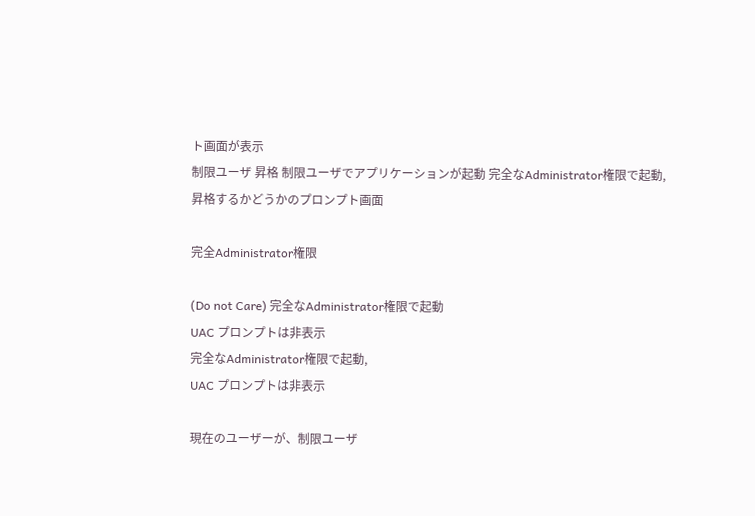ト画面が表示
制限ユーザ 昇格 制限ユーザでアプリケーションが起動 完全なAdministrator権限で起動,
昇格するかどうかのプロンプト画面

完全Administrator権限

(Do not Care) 完全なAdministrator権限で起動
UAC プロンプトは非表示
完全なAdministrator権限で起動,
UAC プロンプトは非表示

現在のユーザーが、制限ユーザ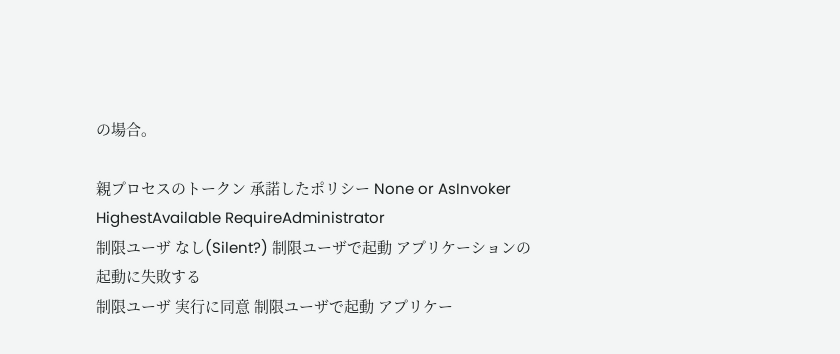の場合。

親プロセスのトークン 承諾したポリシー None or AsInvoker HighestAvailable RequireAdministrator
制限ユーザ なし(Silent?) 制限ユーザで起動 アプリケーションの起動に失敗する
制限ユーザ 実行に同意 制限ユーザで起動 アプリケー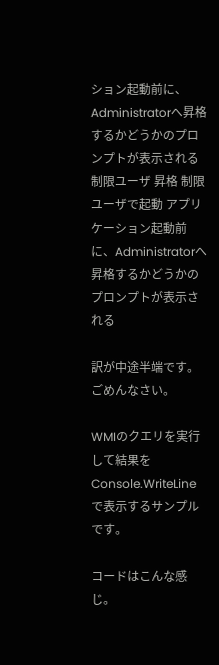ション起動前に、Administratorへ昇格するかどうかのプロンプトが表示される
制限ユーザ 昇格 制限ユーザで起動 アプリケーション起動前に、Administratorへ昇格するかどうかのプロンプトが表示される

訳が中途半端です。ごめんなさい。

WMIのクエリを実行して結果をConsole.WriteLineで表示するサンプルです。

コードはこんな感じ。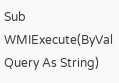Sub WMIExecute(ByVal Query As String)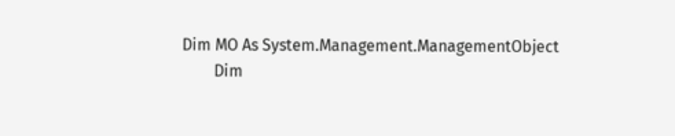Dim MO As System.Management.ManagementObject
        Dim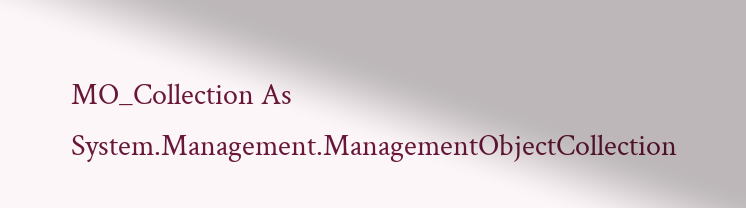MO_Collection As System.Management.ManagementObjectCollection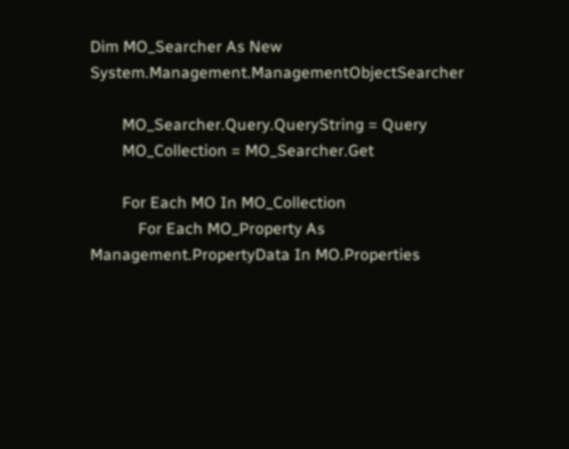Dim MO_Searcher As New System.Management.ManagementObjectSearcher

        MO_Searcher.Query.QueryString = Query
        MO_Collection = MO_Searcher.Get

        For Each MO In MO_Collection
            For Each MO_Property As Management.PropertyData In MO.Properties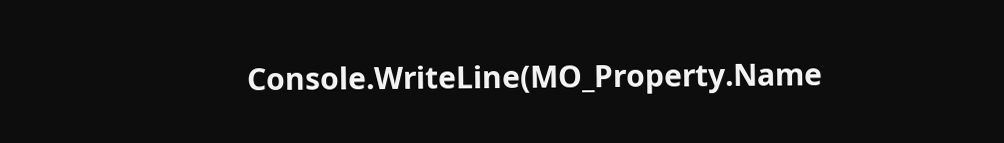Console.WriteLine(MO_Property.Name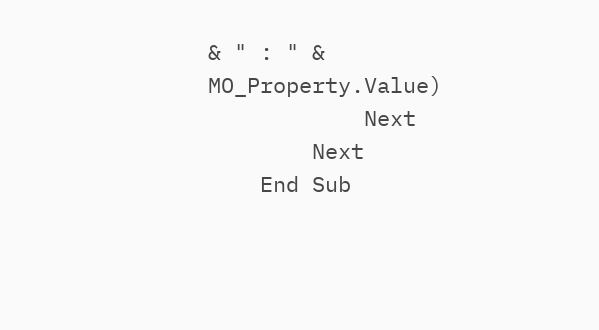& " : " & MO_Property.Value)
            Next
        Next
    End Sub